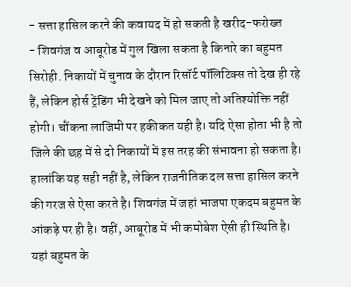- सत्ता हासिल करने की कवायद में हो सकती है खरीद-फरोख्त
- शिवगंज व आबूरोड में गुल खिला सकता है किनारे का बहुमत
सिरोही. निकायों में चुनाव के दौरान रिसॉर्ट पॉलिटिक्स तो देख ही रहे हैं, लेकिन होर्स ट्रेंडिंग भी देखने को मिल जाए तो अतिश्योक्ति नहीं होगी। चौंकना लाजिमी पर हकीकत यही है। यदि ऐसा होता भी है तो जिले की छह में से दो निकायों में इस तरह की संभावना हो सकता है। हालांकि यह सही नहीं है, लेकिन राजनीतिक दल सत्ता हासिल करने की गरज से ऐसा करते है। शिवगंज में जहां भाजपा एकदम बहुमत के आंकड़े पर ही है। वहीं, आबूरोड में भी कमोबेश ऐसी ही स्थिति है। यहां बहुमत के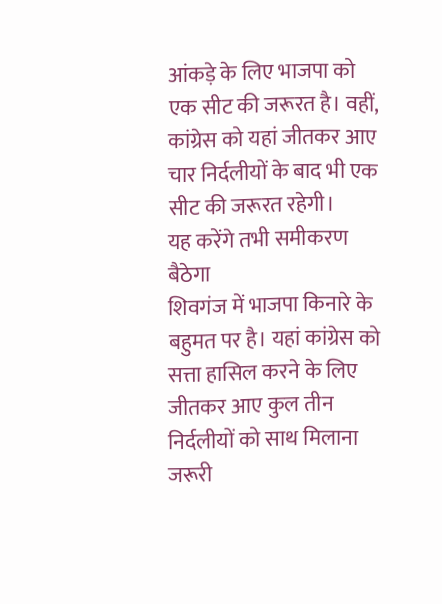आंकड़े के लिए भाजपा को एक सीट की जरूरत है। वहीं, कांग्रेस को यहां जीतकर आए चार निर्दलीयों के बाद भी एक सीट की जरूरत रहेगी।
यह करेंगे तभी समीकरण बैठेगा
शिवगंज में भाजपा किनारे के बहुमत पर है। यहां कांग्रेस को सत्ता हासिल करने के लिए जीतकर आए कुल तीन निर्दलीयों को साथ मिलाना जरूरी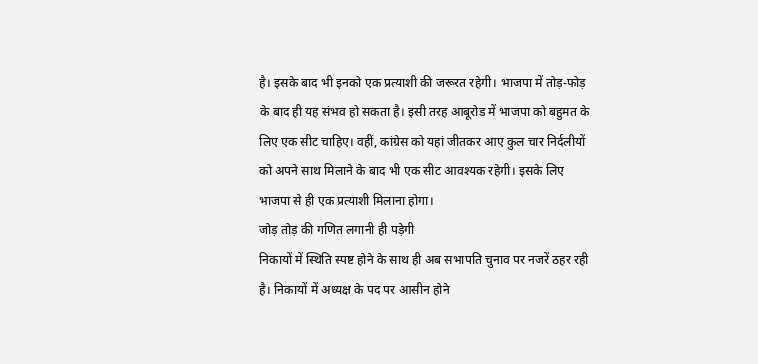है। इसके बाद भी इनको एक प्रत्याशी की जरूरत रहेगी। भाजपा में तोड़-फोड़ के बाद ही यह संभव हो सकता है। इसी तरह आबूरोड में भाजपा को बहुमत के लिए एक सीट चाहिए। वहीं, कांग्रेस को यहां जीतकर आए कुल चार निर्दलीयों को अपने साथ मिलाने के बाद भी एक सीट आवश्यक रहेगी। इसके लिए भाजपा से ही एक प्रत्याशी मिलाना होगा।
जोड़ तोड़ की गणित लगानी ही पड़ेगी
निकायों में स्थिति स्पष्ट होने के साथ ही अब सभापति चुनाव पर नजरें ठहर रही है। निकायों में अध्यक्ष के पद पर आसीन होने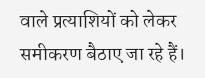वाले प्रत्याशियों को लेकर समीकरण बैठाए जा रहे हैं।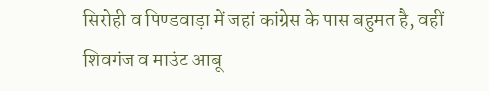सिरोही व पिण्डवाड़ा में जहां कांग्रेस के पास बहुमत है, वहीं शिवगंज व माउंट आबू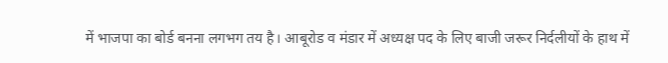में भाजपा का बोर्ड बनना लगभग तय है। आबूरोड व मंडार में अध्यक्ष पद के लिए बाजी जरूर निर्दलीयों के हाथ में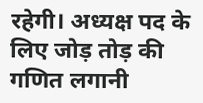रहेगी। अध्यक्ष पद के लिए जोड़ तोड़ की गणित लगानी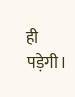ही पड़ेगी।